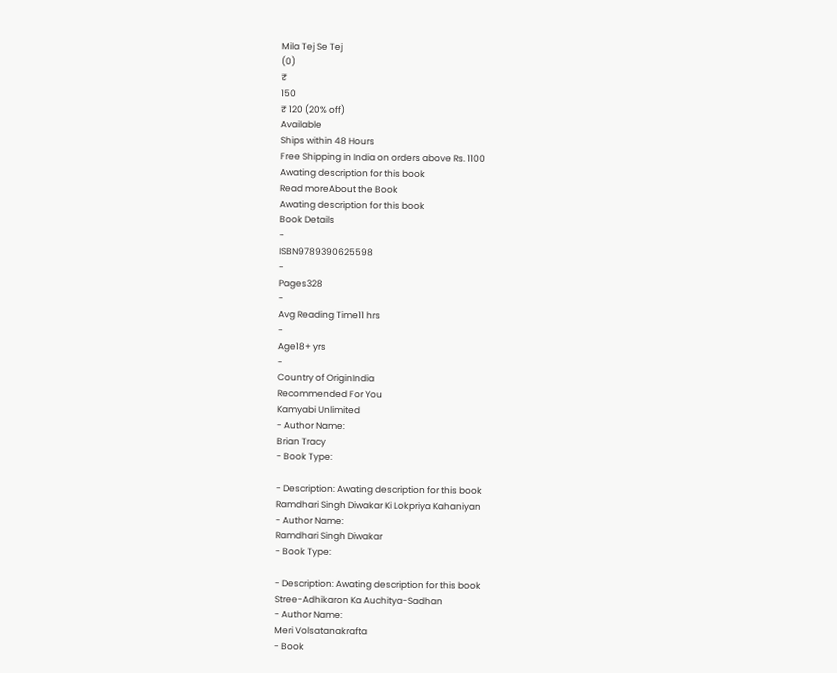Mila Tej Se Tej
(0)
₹
150
₹ 120 (20% off)
Available
Ships within 48 Hours
Free Shipping in India on orders above Rs. 1100
Awating description for this book
Read moreAbout the Book
Awating description for this book
Book Details
-
ISBN9789390625598
-
Pages328
-
Avg Reading Time11 hrs
-
Age18+ yrs
-
Country of OriginIndia
Recommended For You
Kamyabi Unlimited
- Author Name:
Brian Tracy
- Book Type:

- Description: Awating description for this book
Ramdhari Singh Diwakar Ki Lokpriya Kahaniyan
- Author Name:
Ramdhari Singh Diwakar
- Book Type:

- Description: Awating description for this book
Stree-Adhikaron Ka Auchitya-Sadhan
- Author Name:
Meri Volsatanakrafta
- Book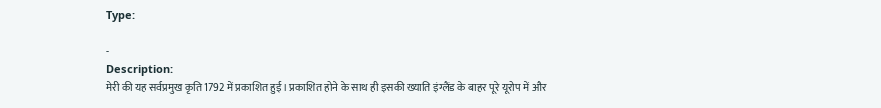Type:

-
Description:
मेरी की यह सर्वप्रमुख कृति 1792 में प्रकाशित हुई। प्रकाशित होने के साथ ही इसकी ख्याति इंग्लैंड के बाहर पूरे यूरोप में और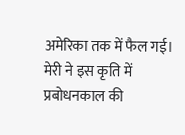अमेरिका तक में फैल गई। मेरी ने इस कृति में प्रबोधनकाल की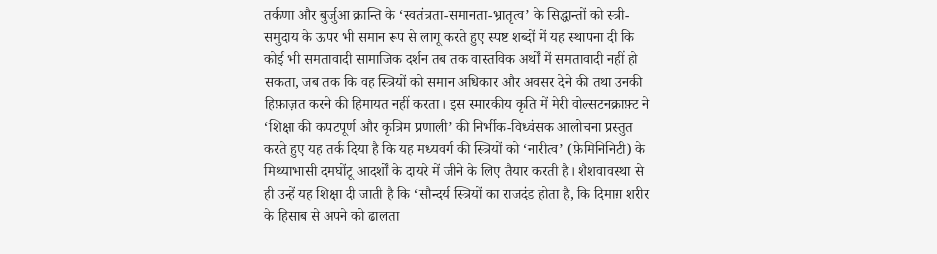तर्कणा और बुर्जुआ क्रान्ति के ‘स्वतंत्रता-समानता-भ्रातृत्व’ के सिद्धान्तों को स्त्री-समुदाय के ऊपर भी समान रूप से लागू करते हुए स्पष्ट शब्दों में यह स्थापना दी कि कोई भी समतावादी सामाजिक दर्शन तब तक वास्तविक अर्थों में समतावादी नहीं हो सकता, जब तक कि वह स्त्रियों को समान अधिकार और अवसर देने की तथा उनकी हिफ़ाज़त करने की हिमायत नहीं करता। इस स्मारकीय कृति में मेरी वोल्सटनक्राफ़्ट ने ‘शिक्षा की कपटपूर्ण और कृत्रिम प्रणाली’ की निर्भीक-विध्वंसक आलोचना प्रस्तुत करते हुए यह तर्क दिया है कि यह मध्यवर्ग की स्त्रियों को ‘नारीत्व’ (फ़ेमिनिनिटी) के मिथ्याभासी दमघोंटू आदर्शों के दायरे में जीने के लिए तैयार करती है। शैशवावस्था से ही उन्हें यह शिक्षा दी जाती है कि ‘सौन्दर्य स्त्रियों का राजदंड होता है, कि दिमाग़ शरीर के हिसाब से अपने को ढालता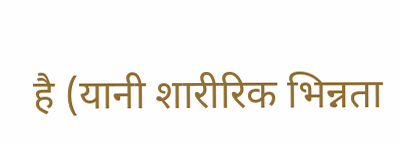है (यानी शारीरिक भिन्नता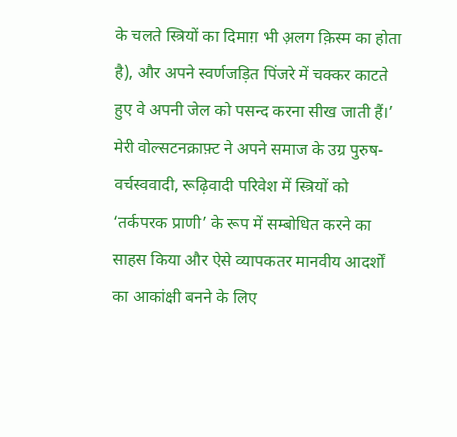के चलते स्त्रियों का दिमाग़ भी अ़लग क़िस्म का होता है), और अपने स्वर्णजड़ित पिंजरे में चक्कर काटते हुए वे अपनी जेल को पसन्द करना सीख जाती हैं।’
मेरी वोल्सटनक्राफ़्ट ने अपने समाज के उग्र पुरुष-वर्चस्ववादी, रूढ़िवादी परिवेश में स्त्रियों को ‘तर्कपरक प्राणी’ के रूप में सम्बोधित करने का साहस किया और ऐसे व्यापकतर मानवीय आदर्शों का आकांक्षी बनने के लिए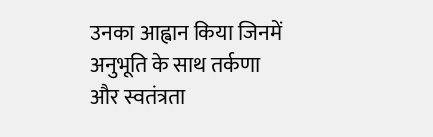उनका आह्वान किया जिनमें अनुभूति के साथ तर्कणा और स्वतंत्रता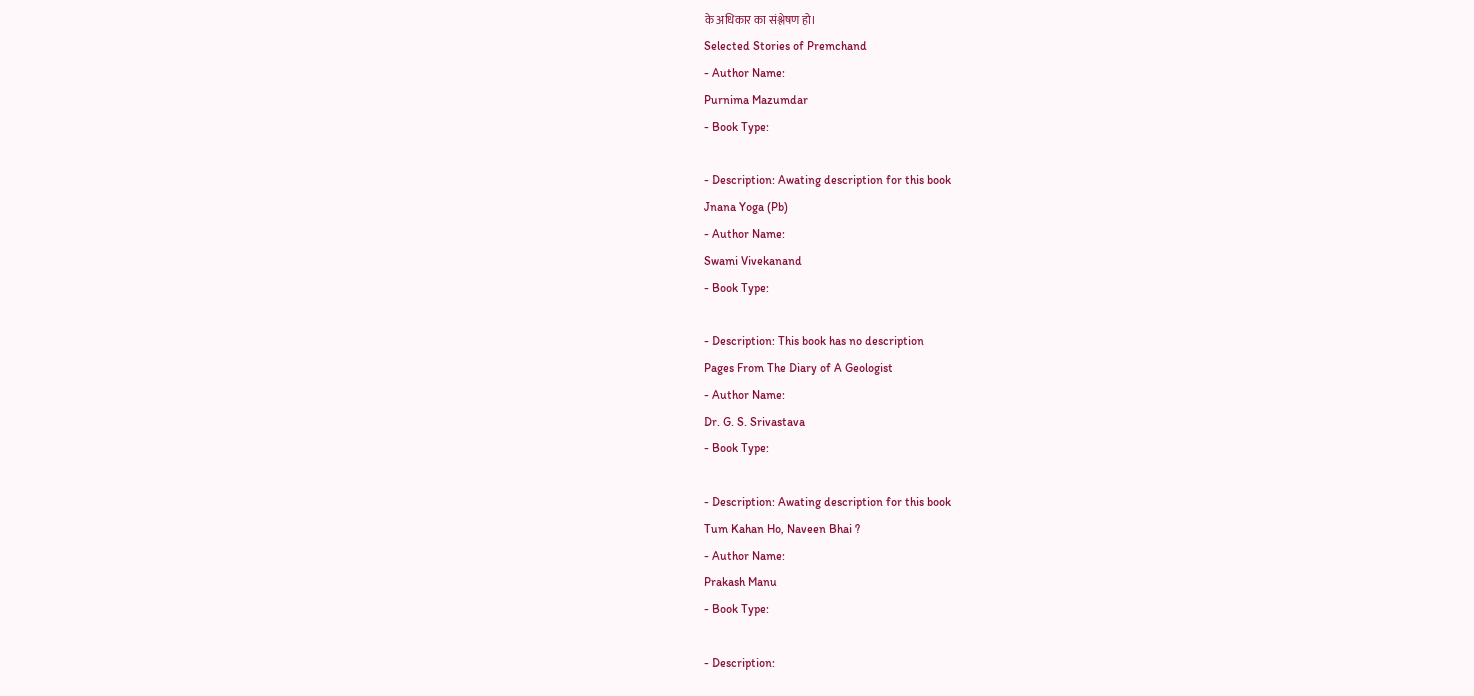के अधिकार का संश्लेषण हो।
Selected Stories of Premchand
- Author Name:
Purnima Mazumdar
- Book Type:

- Description: Awating description for this book
Jnana Yoga (Pb)
- Author Name:
Swami Vivekanand
- Book Type:

- Description: This book has no description
Pages From The Diary of A Geologist
- Author Name:
Dr. G. S. Srivastava
- Book Type:

- Description: Awating description for this book
Tum Kahan Ho, Naveen Bhai ?
- Author Name:
Prakash Manu
- Book Type:

- Description: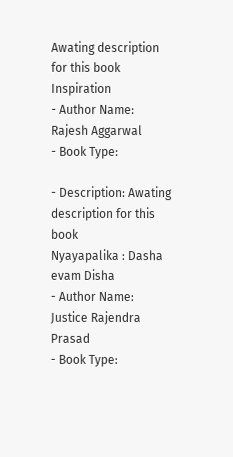Awating description for this book
Inspiration
- Author Name:
Rajesh Aggarwal
- Book Type:

- Description: Awating description for this book
Nyayapalika : Dasha evam Disha
- Author Name:
Justice Rajendra Prasad
- Book Type: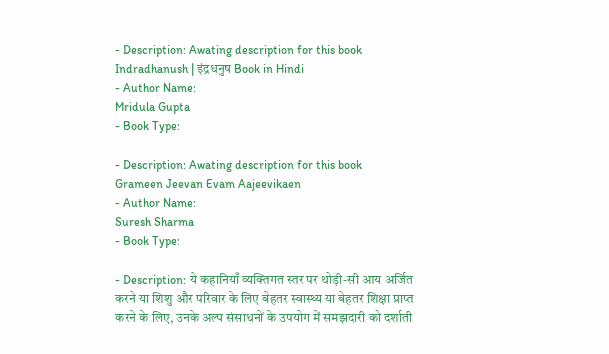- Description: Awating description for this book
Indradhanush | इंद्रधनुष Book in Hindi
- Author Name:
Mridula Gupta
- Book Type:

- Description: Awating description for this book
Grameen Jeevan Evam Aajeevikaen
- Author Name:
Suresh Sharma
- Book Type:

- Description: ये कहानियाँ व्यक्तिगत स्तर पर थोड़ी-सी आय अर्जित करने या शिशु और परिवार के लिए बेहतर स्वास्थ्य या बेहतर शिक्षा प्राप्त करने के लिए, उनके अल्प संसाधनों के उपयोग में समझदारी को दर्शाती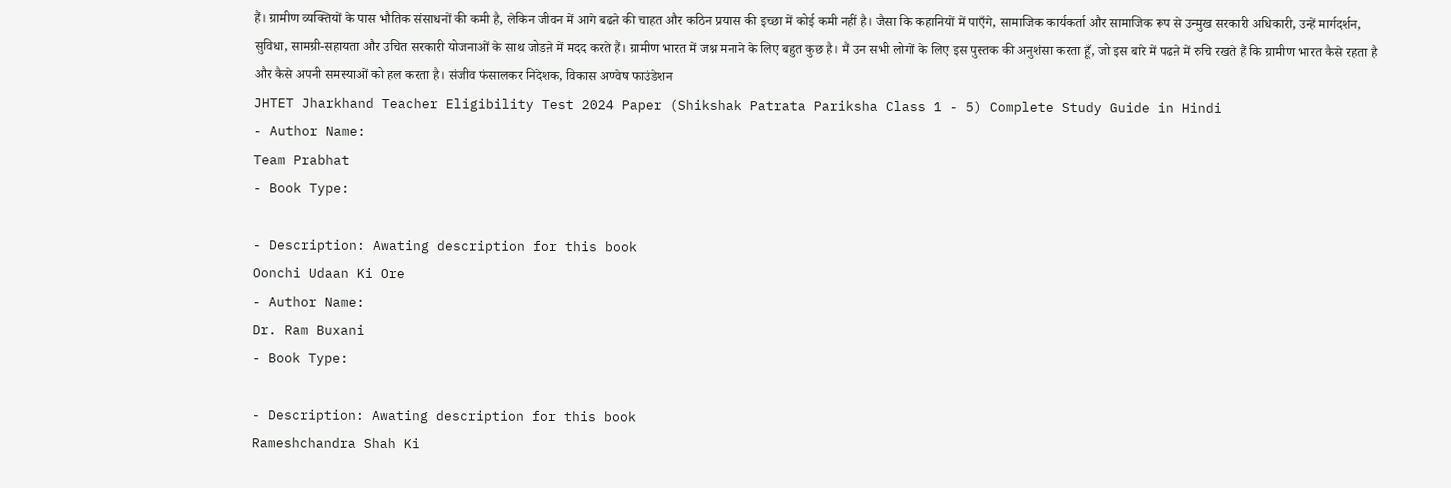हैं। ग्रामीण व्यक्तियों के पास भौतिक संसाधनों की कमी है, लेकिन जीवन में आगे बढऩे की चाहत और कठिन प्रयास की इच्छा में कोई कमी नहीं है। जैसा कि कहानियों में पाएँगे, सामाजिक कार्यकर्ता और सामाजिक रूप से उन्मुख सरकारी अधिकारी, उन्हें मार्गदर्शन, सुविधा, सामग्री-सहायता और उचित सरकारी योजनाओं के साथ जोडऩे में मदद करते हैं। ग्रामीण भारत में जश्न मनाने के लिए बहुत कुछ है। मैं उन सभी लोगों के लिए इस पुस्तक की अनुशंसा करता हूँ, जो इस बारे में पढऩे में रुचि रखते हैं कि ग्रामीण भारत कैसे रहता है और कैसे अपनी समस्याओं को हल करता है। संजीव फंसालकर निदेशक, विकास अण्वेष फाउंडेशन
JHTET Jharkhand Teacher Eligibility Test 2024 Paper (Shikshak Patrata Pariksha Class 1 - 5) Complete Study Guide in Hindi
- Author Name:
Team Prabhat
- Book Type:

- Description: Awating description for this book
Oonchi Udaan Ki Ore
- Author Name:
Dr. Ram Buxani
- Book Type:

- Description: Awating description for this book
Rameshchandra Shah Ki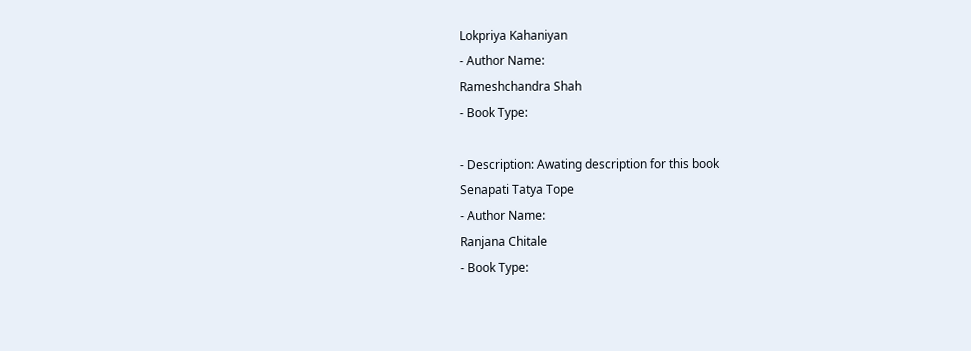Lokpriya Kahaniyan
- Author Name:
Rameshchandra Shah
- Book Type:

- Description: Awating description for this book
Senapati Tatya Tope
- Author Name:
Ranjana Chitale
- Book Type: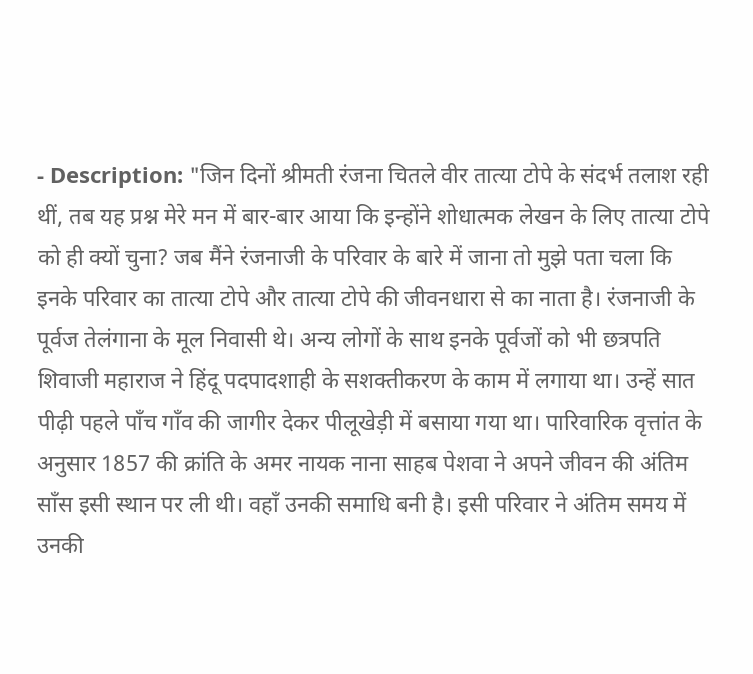- Description: "जिन दिनों श्रीमती रंजना चितले वीर तात्या टोपे के संदर्भ तलाश रही थीं, तब यह प्रश्न मेरे मन में बार-बार आया कि इन्होंने शोधात्मक लेखन के लिए तात्या टोपे को ही क्यों चुना? जब मैंने रंजनाजी के परिवार के बारे में जाना तो मुझे पता चला कि इनके परिवार का तात्या टोपे और तात्या टोपे की जीवनधारा से का नाता है। रंजनाजी के पूर्वज तेलंगाना के मूल निवासी थे। अन्य लोगों के साथ इनके पूर्वजों को भी छत्रपति शिवाजी महाराज ने हिंदू पदपादशाही के सशक्तीकरण के काम में लगाया था। उन्हें सात पीढ़ी पहले पाँच गाँव की जागीर देकर पीलूखेड़ी में बसाया गया था। पारिवारिक वृत्तांत के अनुसार 1857 की क्रांति के अमर नायक नाना साहब पेशवा ने अपने जीवन की अंतिम साँस इसी स्थान पर ली थी। वहाँ उनकी समाधि बनी है। इसी परिवार ने अंतिम समय में उनकी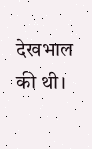देखभाल की थी।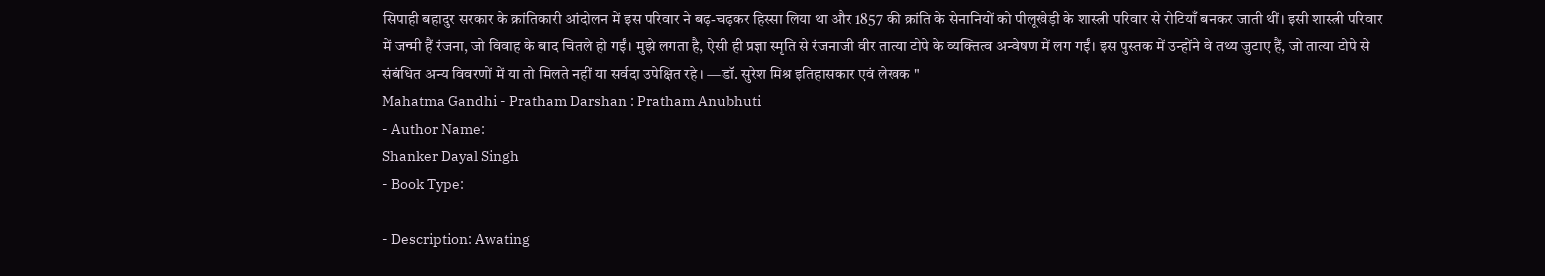सिपाही बहादुर सरकार के क्रांतिकारी आंदोलन में इस परिवार ने बढ़-चढ़कर हिस्सा लिया था और 1857 की क्रांति के सेनानियों को पीलूखेड़ी के शास्त्री परिवार से रोटियाँ बनकर जाती थीं। इसी शास्त्री परिवार में जन्मी हैं रंजना, जो विवाह के बाद चितले हो गईं। मुझे लगता है, ऐसी ही प्रज्ञा स्मृति से रंजनाजी वीर तात्या टोपे के व्यक्तित्व अन्वेषण में लग गईं। इस पुस्तक में उन्होंने वे तथ्य जुटाए हैं, जो तात्या टोपे से संबंधित अन्य विवरणों में या तो मिलते नहीं या सर्वदा उपेक्षित रहे। —डॉ. सुरेश मिश्र इतिहासकार एवं लेखक "
Mahatma Gandhi - Pratham Darshan : Pratham Anubhuti
- Author Name:
Shanker Dayal Singh
- Book Type:

- Description: Awating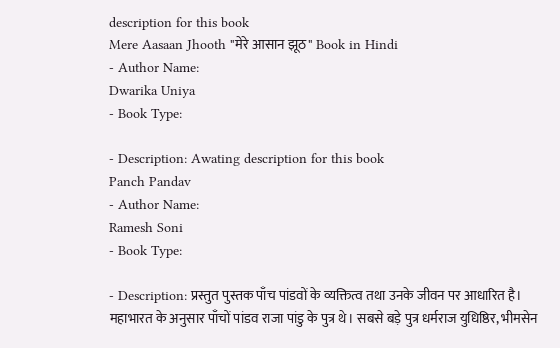description for this book
Mere Aasaan Jhooth "मेरे आसान झूठ" Book in Hindi
- Author Name:
Dwarika Uniya
- Book Type:

- Description: Awating description for this book
Panch Pandav
- Author Name:
Ramesh Soni
- Book Type:

- Description: प्रस्तुत पुस्तक पाँच पांडवों के व्यक्तित्व तथा उनके जीवन पर आधारित है। महाभारत के अनुसार पाँचों पांडव राजा पांडु के पुत्र थे। सबसे बड़े पुत्र धर्मराज युधिष्ठिर, भीमसेन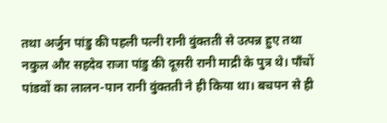तथा अर्जुन पांडु की पहली पत्नी रानी वुंक्तती से उत्पन्न हुए तथा नकुल और सहदेव राजा पांडु की दूसरी रानी माद्री के पुत्र थे। पाँचों पांडवों का लालन-पान रानी वुंक्तती ने ही किया था। बचपन से ही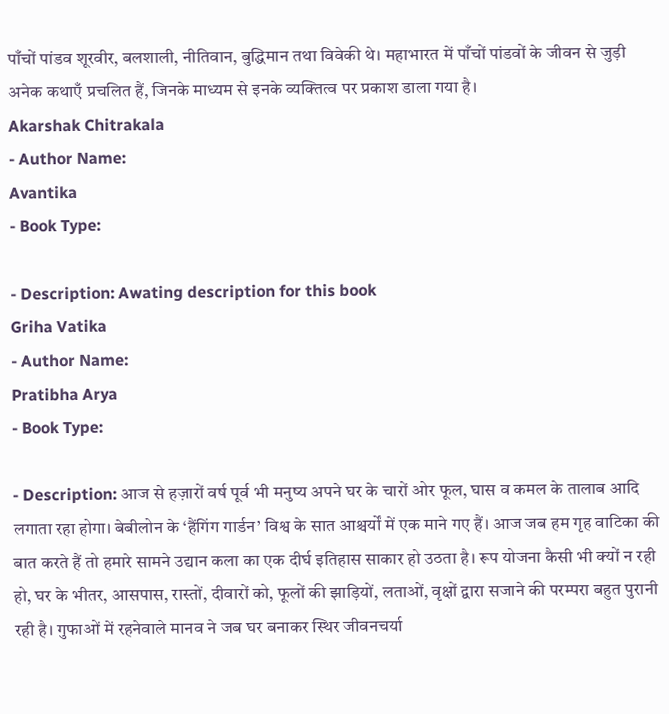पाँचों पांडव शूरवीर, बलशाली, नीतिवान, बुद्धिमान तथा विवेकी थे। महाभारत में पाँचों पांडवों के जीवन से जुड़ी अनेक कथाएँ प्रचलित हैं, जिनके माध्यम से इनके व्यक्तित्व पर प्रकाश डाला गया है।
Akarshak Chitrakala
- Author Name:
Avantika
- Book Type:

- Description: Awating description for this book
Griha Vatika
- Author Name:
Pratibha Arya
- Book Type:

- Description: आज से हज़ारों वर्ष पूर्व भी मनुष्य अपने घर के चारों ओर फूल, घास व कमल के तालाब आदि लगाता रहा होगा। बेबीलोन के ‘हैंगिंग गार्डन’ विश्व के सात आश्चर्यों में एक माने गए हैं। आज जब हम गृह वाटिका की बात करते हैं तो हमारे सामने उद्यान कला का एक दीर्घ इतिहास साकार हो उठता है। रूप योजना कैसी भी क्यों न रही हो, घर के भीतर, आसपास, रास्तों, दीवारों को, फूलों की झाड़ियों, लताओं, वृक्षों द्वारा सजाने की परम्परा बहुत पुरानी रही है। गुफाओं में रहनेवाले मानव ने जब घर बनाकर स्थिर जीवनचर्या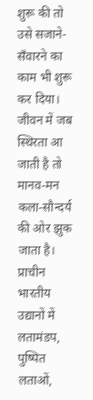शुरू की तो उसे सजाने-सँवारने का काम भी शुरू कर दिया। जीवन में जब स्थिरता आ जाती है तो मानव-मन कला-सौन्दर्य की ओर झुक जाता है। प्राचीन भारतीय उद्यानों में लतामंडप, पुष्पित लताओं,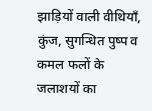झाड़ियों वाली वीथियाँ, कुंज, सुगन्धित पुष्प व कमल फलों के जलाशयों का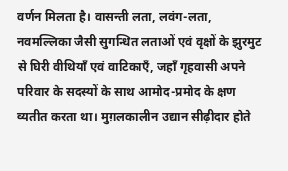वर्णन मिलता है। वासन्ती लता, लवंग-लता, नवमल्लिका जैसी सुगन्धित लताओं एवं वृक्षों के झुरमुट से घिरी वीथियाँ एवं वाटिकाएँ, जहाँ गृहवासी अपने परिवार के सदस्यों के साथ आमोद-प्रमोद के क्षण व्यतीत करता था। मुग़लकालीन उद्यान सीढ़ीदार होते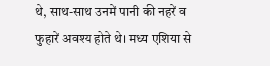थे, साथ-साथ उनमें पानी की नहरें व फुहारें अवश्य होते थे। मध्य एशिया से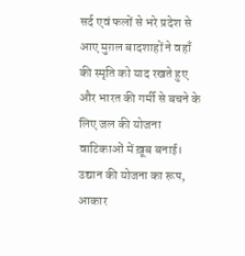सर्द एवं फलों से भरे प्रदेश से आए मुग़ल बादशाहों ने वहाँ की स्मृति को याद रखते हुए और भारत की गर्मी से बचने के लिए जल की योजना वाटिकाओं में ख़ूब बनाई। उद्यान की योजना का रूप, आकार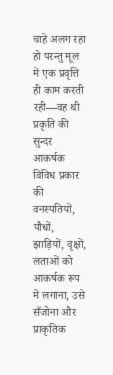चाहे अलग रहा हो परन्तु मूल में एक प्रवृत्ति ही काम करती रही—वह थी प्रकृति की सुन्दर आकर्षक विविध प्रकार की वनस्पतियों, पौधों, झाड़ियों, वृक्षों, लताओं को आकर्षक रूप में लगाना, उसे सँजोना और प्राकृतिक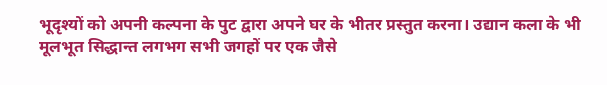भूदृश्यों को अपनी कल्पना के पुट द्वारा अपने घर के भीतर प्रस्तुत करना। उद्यान कला के भी मूलभूत सिद्धान्त लगभग सभी जगहों पर एक जैसे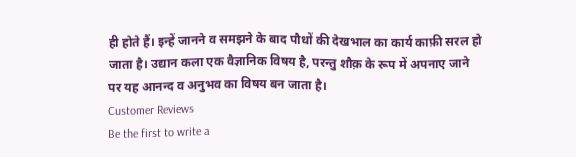ही होते हैं। इन्हें जानने व समझने के बाद पौधों की देखभाल का कार्य काफ़ी सरल हो जाता है। उद्यान कला एक वैज्ञानिक विषय है, परन्तु शौक़ के रूप में अपनाए जाने पर यह आनन्द व अनुभव का विषय बन जाता है।
Customer Reviews
Be the first to write a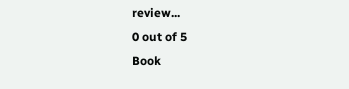review...
0 out of 5
Book